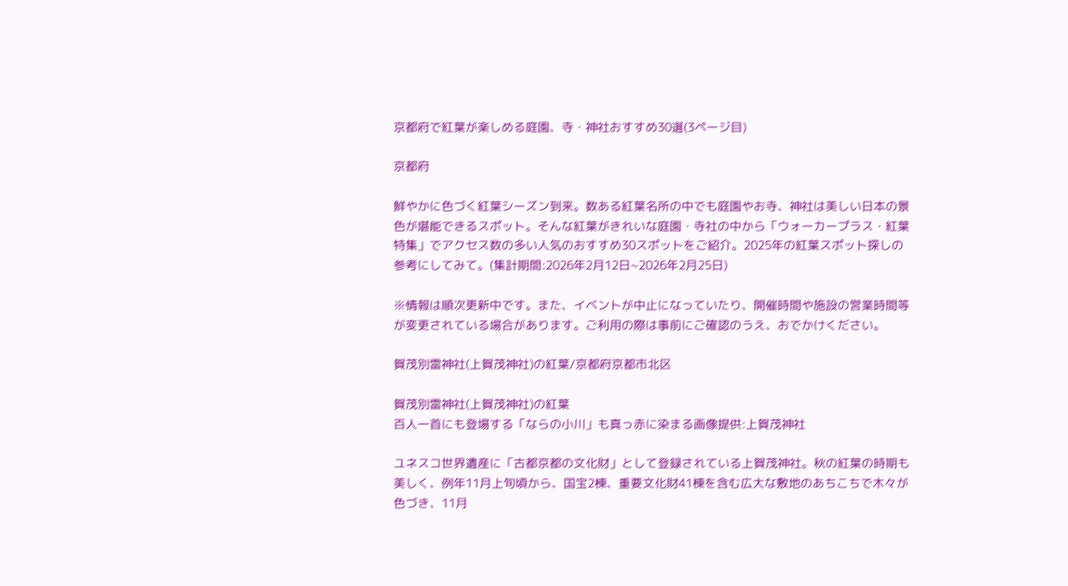京都府で紅葉が楽しめる庭園、寺・神社おすすめ30選(3ページ目)

京都府

鮮やかに色づく紅葉シーズン到来。数ある紅葉名所の中でも庭園やお寺、神社は美しい日本の景色が堪能できるスポット。そんな紅葉がきれいな庭園・寺社の中から「ウォーカープラス・紅葉特集」でアクセス数の多い人気のおすすめ30スポットをご紹介。2025年の紅葉スポット探しの参考にしてみて。(集計期間:2026年2月12日~2026年2月25日)

※情報は順次更新中です。また、イベントが中止になっていたり、開催時間や施設の営業時間等が変更されている場合があります。ご利用の際は事前にご確認のうえ、おでかけください。

賀茂別雷神社(上賀茂神社)の紅葉/京都府京都市北区

賀茂別雷神社(上賀茂神社)の紅葉
百人一首にも登場する「ならの小川」も真っ赤に染まる画像提供:上賀茂神社

ユネスコ世界遺産に「古都京都の文化財」として登録されている上賀茂神社。秋の紅葉の時期も美しく、例年11月上旬頃から、国宝2棟、重要文化財41棟を含む広大な敷地のあちこちで木々が色づき、11月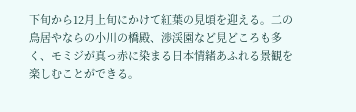下旬から12月上旬にかけて紅葉の見頃を迎える。二の鳥居やならの小川の橋殿、渉渓園など見どころも多く、モミジが真っ赤に染まる日本情緒あふれる景観を楽しむことができる。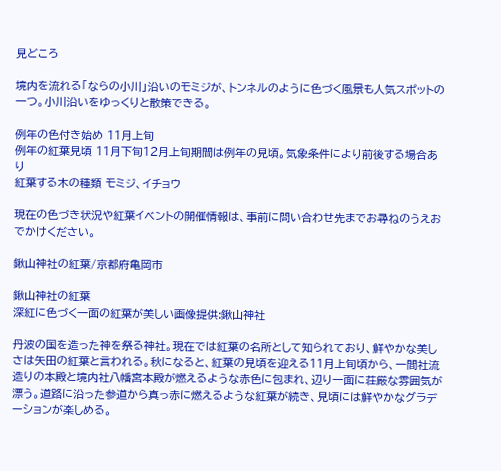見どころ

境内を流れる「ならの小川」沿いのモミジが、トンネルのように色づく風景も人気スポットの一つ。小川沿いをゆっくりと散策できる。

例年の色付き始め 11月上旬
例年の紅葉見頃 11月下旬12月上旬期間は例年の見頃。気象条件により前後する場合あり
紅葉する木の種類 モミジ、イチョウ

現在の色づき状況や紅葉イベントの開催情報は、事前に問い合わせ先までお尋ねのうえおでかけください。

鍬山神社の紅葉/京都府亀岡市

鍬山神社の紅葉
深紅に色づく一面の紅葉が美しい画像提供:鍬山神社

丹波の国を造った神を祭る神社。現在では紅葉の名所として知られており、鮮やかな美しさは矢田の紅葉と言われる。秋になると、紅葉の見頃を迎える11月上旬頃から、一間社流造りの本殿と境内社八幡宮本殿が燃えるような赤色に包まれ、辺り一面に荘厳な雰囲気が漂う。道路に沿った参道から真っ赤に燃えるような紅葉が続き、見頃には鮮やかなグラデーションが楽しめる。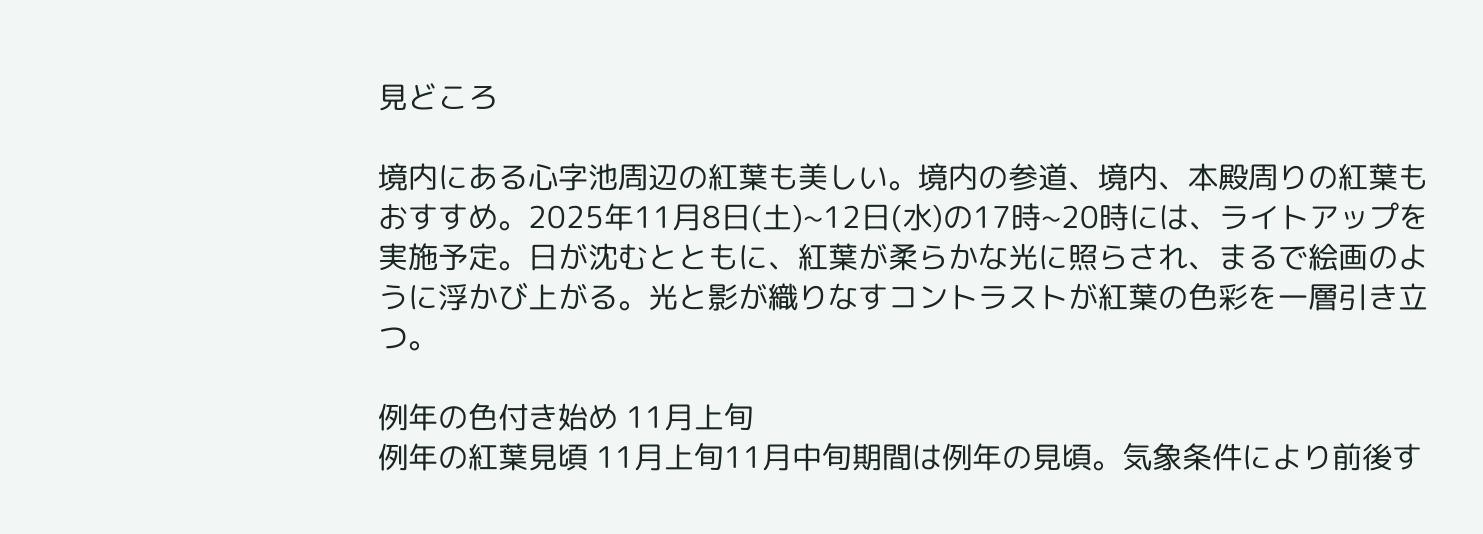見どころ

境内にある心字池周辺の紅葉も美しい。境内の参道、境内、本殿周りの紅葉もおすすめ。2025年11月8日(土)~12日(水)の17時~20時には、ライトアップを実施予定。日が沈むとともに、紅葉が柔らかな光に照らされ、まるで絵画のように浮かび上がる。光と影が織りなすコントラストが紅葉の色彩を一層引き立つ。

例年の色付き始め 11月上旬
例年の紅葉見頃 11月上旬11月中旬期間は例年の見頃。気象条件により前後す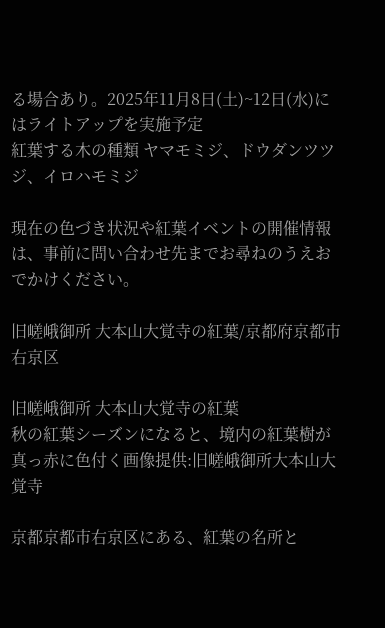る場合あり。2025年11月8日(土)~12日(水)にはライトアップを実施予定
紅葉する木の種類 ヤマモミジ、ドウダンツツジ、イロハモミジ

現在の色づき状況や紅葉イベントの開催情報は、事前に問い合わせ先までお尋ねのうえおでかけください。

旧嵯峨御所 大本山大覚寺の紅葉/京都府京都市右京区

旧嵯峨御所 大本山大覚寺の紅葉
秋の紅葉シーズンになると、境内の紅葉樹が真っ赤に色付く画像提供:旧嵯峨御所大本山大覚寺

京都京都市右京区にある、紅葉の名所と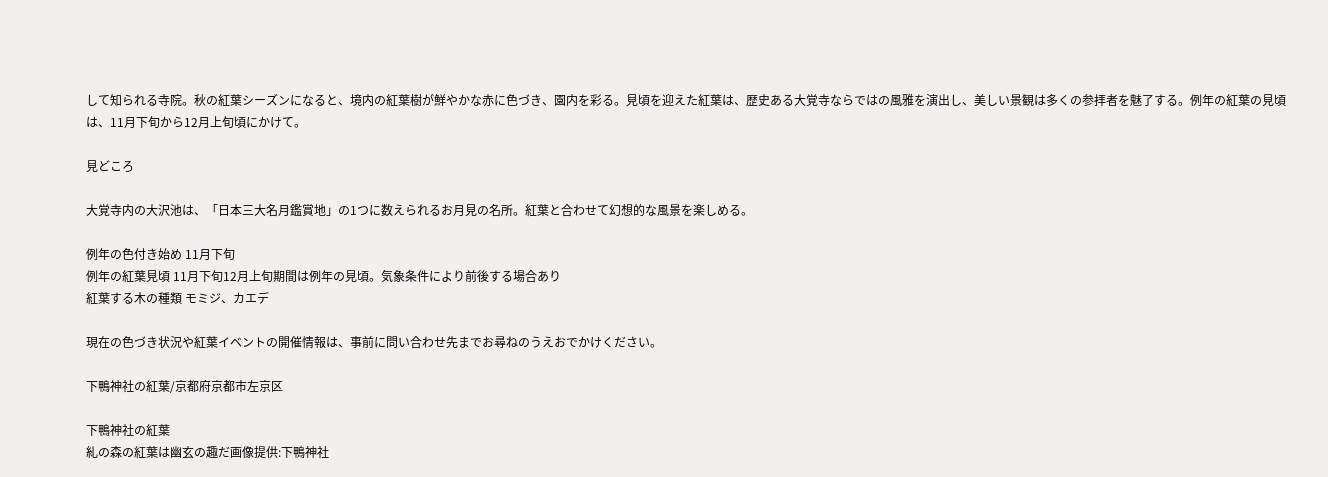して知られる寺院。秋の紅葉シーズンになると、境内の紅葉樹が鮮やかな赤に色づき、園内を彩る。見頃を迎えた紅葉は、歴史ある大覚寺ならではの風雅を演出し、美しい景観は多くの参拝者を魅了する。例年の紅葉の見頃は、11月下旬から12月上旬頃にかけて。

見どころ

大覚寺内の大沢池は、「日本三大名月鑑賞地」の1つに数えられるお月見の名所。紅葉と合わせて幻想的な風景を楽しめる。

例年の色付き始め 11月下旬
例年の紅葉見頃 11月下旬12月上旬期間は例年の見頃。気象条件により前後する場合あり
紅葉する木の種類 モミジ、カエデ

現在の色づき状況や紅葉イベントの開催情報は、事前に問い合わせ先までお尋ねのうえおでかけください。

下鴨神社の紅葉/京都府京都市左京区

下鴨神社の紅葉
糺の森の紅葉は幽玄の趣だ画像提供:下鴨神社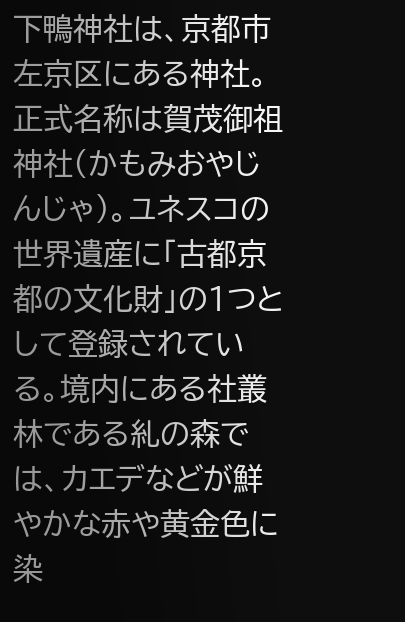下鴨神社は、京都市左京区にある神社。正式名称は賀茂御祖神社(かもみおやじんじゃ)。ユネスコの世界遺産に「古都京都の文化財」の1つとして登録されている。境内にある社叢林である糺の森では、カエデなどが鮮やかな赤や黄金色に染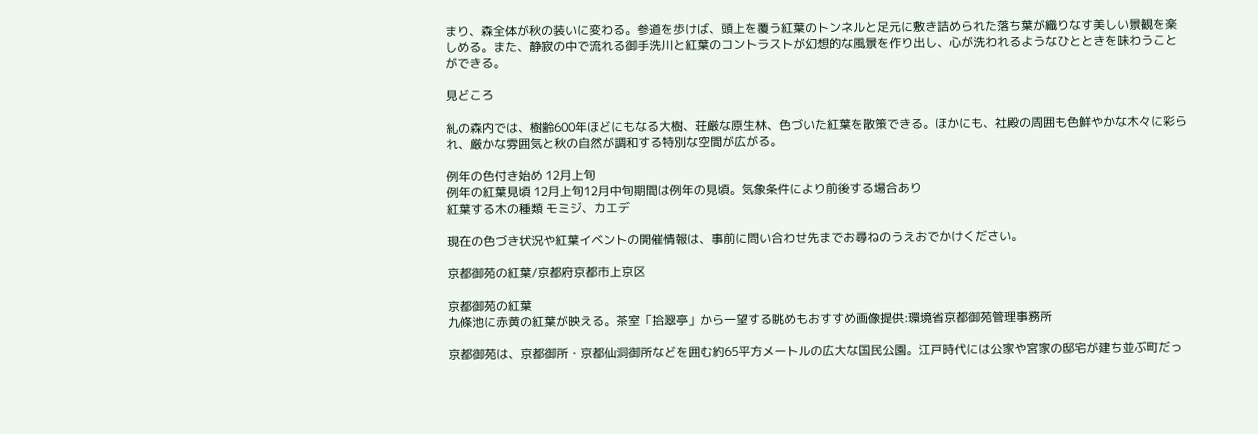まり、森全体が秋の装いに変わる。参道を歩けば、頭上を覆う紅葉のトンネルと足元に敷き詰められた落ち葉が織りなす美しい景観を楽しめる。また、静寂の中で流れる御手洗川と紅葉のコントラストが幻想的な風景を作り出し、心が洗われるようなひとときを味わうことができる。

見どころ

糺の森内では、樹齢600年ほどにもなる大樹、荘厳な原生林、色づいた紅葉を散策できる。ほかにも、社殿の周囲も色鮮やかな木々に彩られ、厳かな雰囲気と秋の自然が調和する特別な空間が広がる。

例年の色付き始め 12月上旬
例年の紅葉見頃 12月上旬12月中旬期間は例年の見頃。気象条件により前後する場合あり
紅葉する木の種類 モミジ、カエデ

現在の色づき状況や紅葉イベントの開催情報は、事前に問い合わせ先までお尋ねのうえおでかけください。

京都御苑の紅葉/京都府京都市上京区

京都御苑の紅葉
九條池に赤黄の紅葉が映える。茶室「拾翠亭」から一望する眺めもおすすめ画像提供:環境省京都御苑管理事務所

京都御苑は、京都御所・京都仙洞御所などを囲む約65平方メートルの広大な国民公園。江戸時代には公家や宮家の邸宅が建ち並ぶ町だっ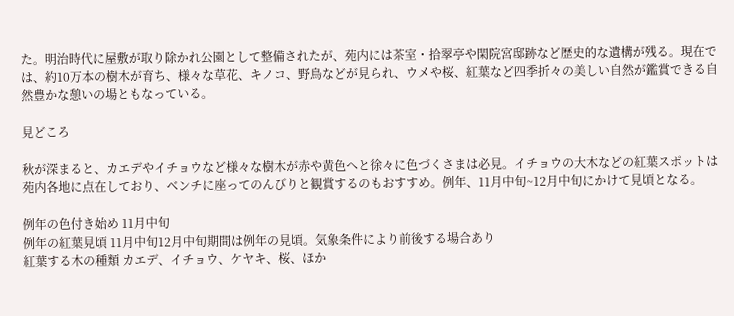た。明治時代に屋敷が取り除かれ公園として整備されたが、苑内には茶室・拾翠亭や閑院宮邸跡など歴史的な遺構が残る。現在では、約10万本の樹木が育ち、様々な草花、キノコ、野鳥などが見られ、ウメや桜、紅葉など四季折々の美しい自然が鑑賞できる自然豊かな憩いの場ともなっている。

見どころ

秋が深まると、カエデやイチョウなど様々な樹木が赤や黄色へと徐々に色づくさまは必見。イチョウの大木などの紅葉スポットは苑内各地に点在しており、ベンチに座ってのんびりと観賞するのもおすすめ。例年、11月中旬~12月中旬にかけて見頃となる。

例年の色付き始め 11月中旬
例年の紅葉見頃 11月中旬12月中旬期間は例年の見頃。気象条件により前後する場合あり
紅葉する木の種類 カエデ、イチョウ、ケヤキ、桜、ほか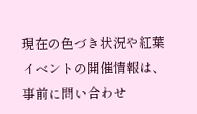現在の色づき状況や紅葉イベントの開催情報は、事前に問い合わせ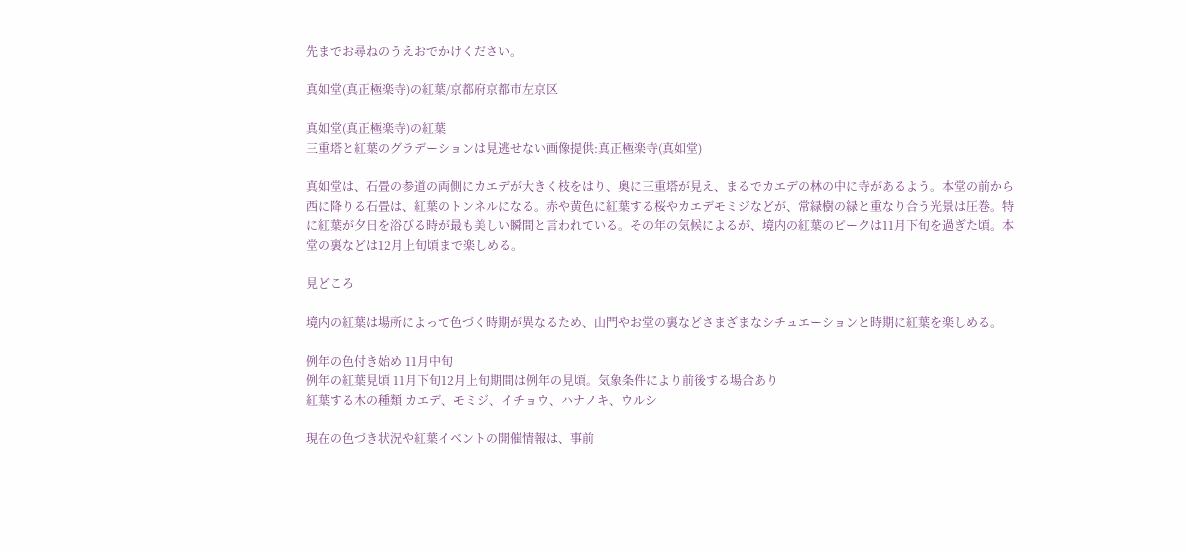先までお尋ねのうえおでかけください。

真如堂(真正極楽寺)の紅葉/京都府京都市左京区

真如堂(真正極楽寺)の紅葉
三重塔と紅葉のグラデーションは見逃せない画像提供:真正極楽寺(真如堂)

真如堂は、石畳の参道の両側にカエデが大きく枝をはり、奥に三重塔が見え、まるでカエデの林の中に寺があるよう。本堂の前から西に降りる石畳は、紅葉のトンネルになる。赤や黄色に紅葉する桜やカエデモミジなどが、常緑樹の緑と重なり合う光景は圧巻。特に紅葉が夕日を浴びる時が最も美しい瞬間と言われている。その年の気候によるが、境内の紅葉のピークは11月下旬を過ぎた頃。本堂の裏などは12月上旬頃まで楽しめる。

見どころ

境内の紅葉は場所によって色づく時期が異なるため、山門やお堂の裏などさまざまなシチュエーションと時期に紅葉を楽しめる。

例年の色付き始め 11月中旬
例年の紅葉見頃 11月下旬12月上旬期間は例年の見頃。気象条件により前後する場合あり
紅葉する木の種類 カエデ、モミジ、イチョウ、ハナノキ、ウルシ

現在の色づき状況や紅葉イベントの開催情報は、事前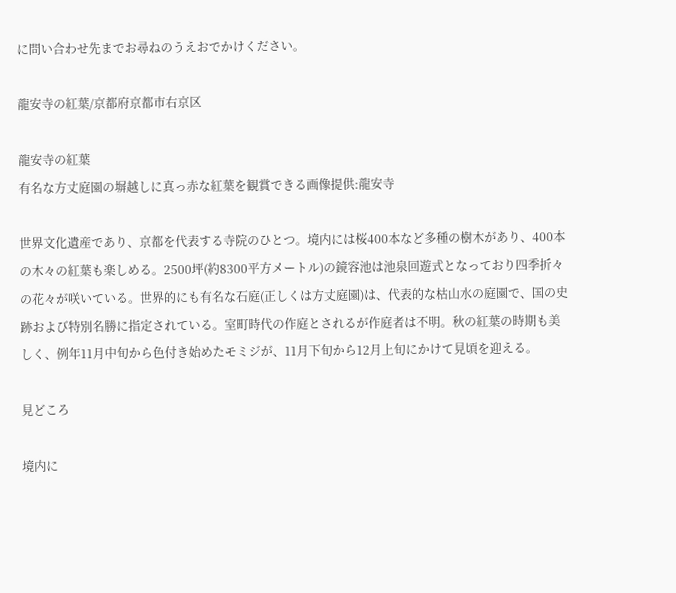に問い合わせ先までお尋ねのうえおでかけください。

龍安寺の紅葉/京都府京都市右京区

龍安寺の紅葉
有名な方丈庭園の塀越しに真っ赤な紅葉を観賞できる画像提供:龍安寺

世界文化遺産であり、京都を代表する寺院のひとつ。境内には桜400本など多種の樹木があり、400本の木々の紅葉も楽しめる。2500坪(約8300平方メートル)の鏡容池は池泉回遊式となっており四季折々の花々が咲いている。世界的にも有名な石庭(正しくは方丈庭園)は、代表的な枯山水の庭園で、国の史跡および特別名勝に指定されている。室町時代の作庭とされるが作庭者は不明。秋の紅葉の時期も美しく、例年11月中旬から色付き始めたモミジが、11月下旬から12月上旬にかけて見頃を迎える。

見どころ

境内に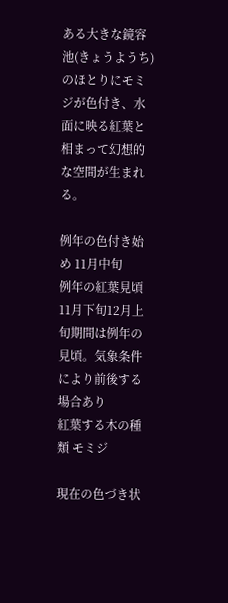ある大きな鏡容池(きょうようち)のほとりにモミジが色付き、水面に映る紅葉と相まって幻想的な空間が生まれる。

例年の色付き始め 11月中旬
例年の紅葉見頃 11月下旬12月上旬期間は例年の見頃。気象条件により前後する場合あり
紅葉する木の種類 モミジ

現在の色づき状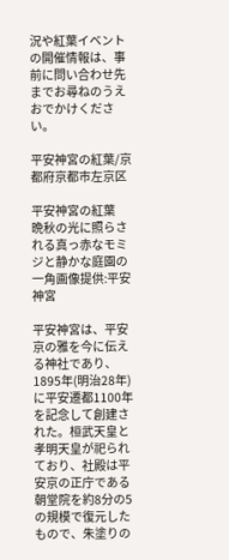況や紅葉イベントの開催情報は、事前に問い合わせ先までお尋ねのうえおでかけください。

平安神宮の紅葉/京都府京都市左京区

平安神宮の紅葉
晩秋の光に照らされる真っ赤なモミジと静かな庭園の一角画像提供:平安神宮

平安神宮は、平安京の雅を今に伝える神社であり、1895年(明治28年)に平安遷都1100年を記念して創建された。桓武天皇と孝明天皇が祀られており、社殿は平安京の正庁である朝堂院を約8分の5の規模で復元したもので、朱塗りの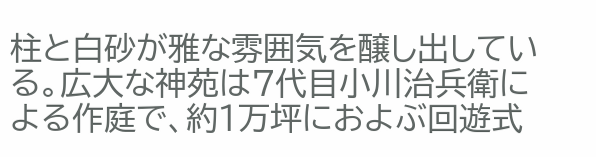柱と白砂が雅な雰囲気を醸し出している。広大な神苑は7代目小川治兵衛による作庭で、約1万坪におよぶ回遊式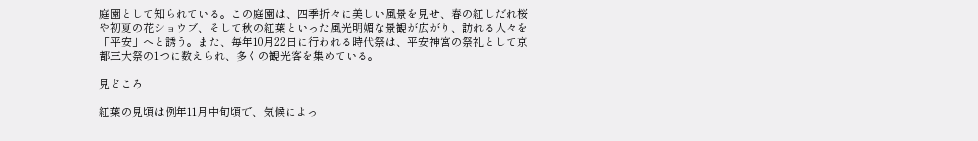庭園として知られている。この庭園は、四季折々に美しい風景を見せ、春の紅しだれ桜や初夏の花ショウブ、そして秋の紅葉といった風光明媚な景観が広がり、訪れる人々を「平安」へと誘う。また、毎年10月22日に行われる時代祭は、平安神宮の祭礼として京都三大祭の1つに数えられ、多くの観光客を集めている。

見どころ

紅葉の見頃は例年11月中旬頃で、気候によっ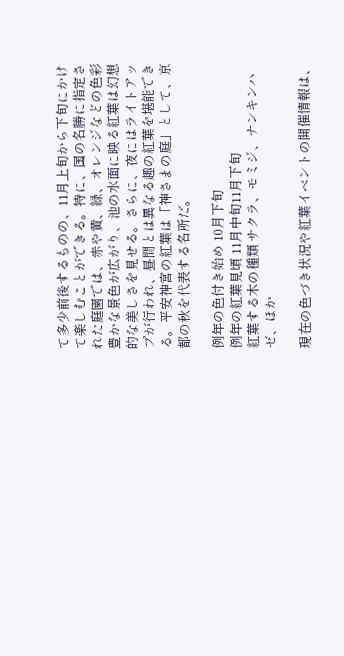て多少前後するものの、11月上旬から下旬にかけて楽しむことができる。特に、国の名勝に指定された庭園では、赤や黄、緑、オレンジなどの色彩豊かな景色が広がり、池の水面に映る紅葉は幻想的な美しさを見せる。さらに、夜にはライトアップが行われ、昼間とは異なる趣の紅葉を堪能できる。平安神宮の紅葉は「神さまの庭」として、京都の秋を代表する名所だ。

例年の色付き始め 10月下旬
例年の紅葉見頃 11月中旬11月下旬
紅葉する木の種類 サクラ、モミジ、ナンキンハゼ、ほか

現在の色づき状況や紅葉イベントの開催情報は、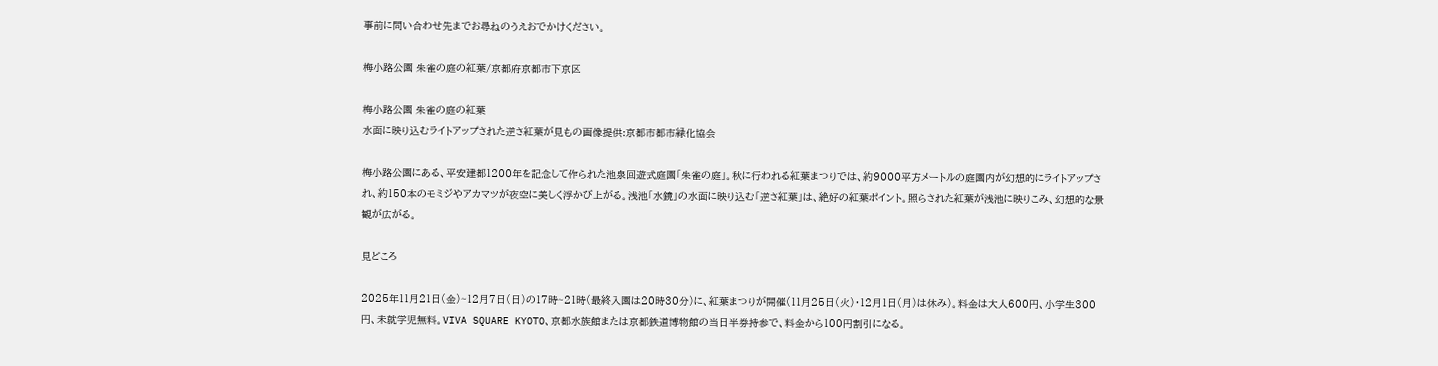事前に問い合わせ先までお尋ねのうえおでかけください。

梅小路公園 朱雀の庭の紅葉/京都府京都市下京区

梅小路公園 朱雀の庭の紅葉
水面に映り込むライトアップされた逆さ紅葉が見もの画像提供:京都市都市緑化協会

梅小路公園にある、平安建都1200年を記念して作られた池泉回遊式庭園「朱雀の庭」。秋に行われる紅葉まつりでは、約9000平方メートルの庭園内が幻想的にライトアップされ、約150本のモミジやアカマツが夜空に美しく浮かび上がる。浅池「水鏡」の水面に映り込む「逆さ紅葉」は、絶好の紅葉ポイント。照らされた紅葉が浅池に映りこみ、幻想的な景観が広がる。

見どころ

2025年11月21日(金)~12月7日(日)の17時~21時(最終入園は20時30分)に、紅葉まつりが開催(11月25日(火)・12月1日(月)は休み)。料金は大人600円、小学生300円、未就学児無料。VIVA SQUARE KYOTO、京都水族館または京都鉄道博物館の当日半券持参で、料金から100円割引になる。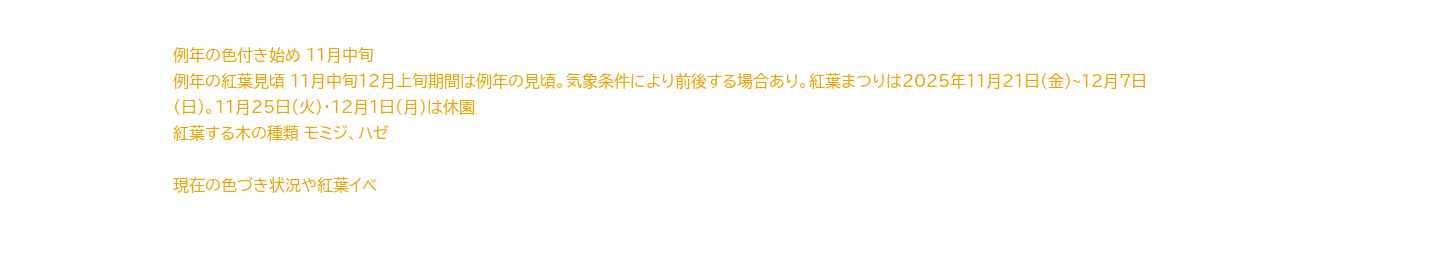例年の色付き始め 11月中旬
例年の紅葉見頃 11月中旬12月上旬期間は例年の見頃。気象条件により前後する場合あり。紅葉まつりは2025年11月21日(金)~12月7日(日)。11月25日(火)・12月1日(月)は休園
紅葉する木の種類 モミジ、ハゼ

現在の色づき状況や紅葉イベ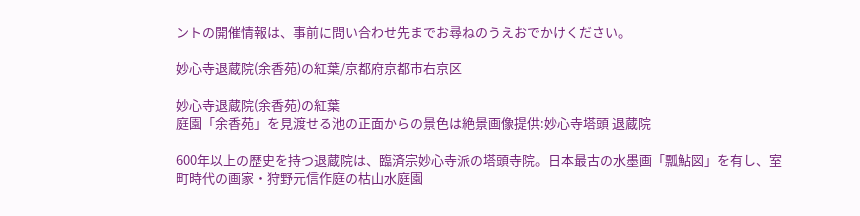ントの開催情報は、事前に問い合わせ先までお尋ねのうえおでかけください。

妙心寺退蔵院(余香苑)の紅葉/京都府京都市右京区

妙心寺退蔵院(余香苑)の紅葉
庭園「余香苑」を見渡せる池の正面からの景色は絶景画像提供:妙心寺塔頭 退蔵院

600年以上の歴史を持つ退蔵院は、臨済宗妙心寺派の塔頭寺院。日本最古の水墨画「瓢鮎図」を有し、室町時代の画家・狩野元信作庭の枯山水庭園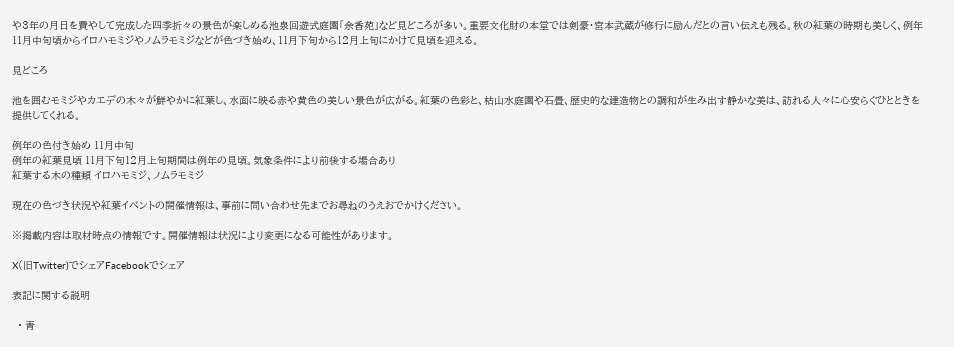や3年の月日を費やして完成した四季折々の景色が楽しめる池泉回遊式庭園「余香苑」など見どころが多い。重要文化財の本堂では剣豪・宮本武蔵が修行に励んだとの言い伝えも残る。秋の紅葉の時期も美しく、例年11月中旬頃からイロハモミジやノムラモミジなどが色づき始め、11月下旬から12月上旬にかけて見頃を迎える。

見どころ

池を囲むモミジやカエデの木々が鮮やかに紅葉し、水面に映る赤や黄色の美しい景色が広がる。紅葉の色彩と、枯山水庭園や石畳、歴史的な建造物との調和が生み出す静かな美は、訪れる人々に心安らぐひとときを提供してくれる。

例年の色付き始め 11月中旬
例年の紅葉見頃 11月下旬12月上旬期間は例年の見頃。気象条件により前後する場合あり
紅葉する木の種類 イロハモミジ、ノムラモミジ

現在の色づき状況や紅葉イベントの開催情報は、事前に問い合わせ先までお尋ねのうえおでかけください。

※掲載内容は取材時点の情報です。開催情報は状況により変更になる可能性があります。

X(旧Twitter)でシェアFacebookでシェア

表記に関する説明

  • 青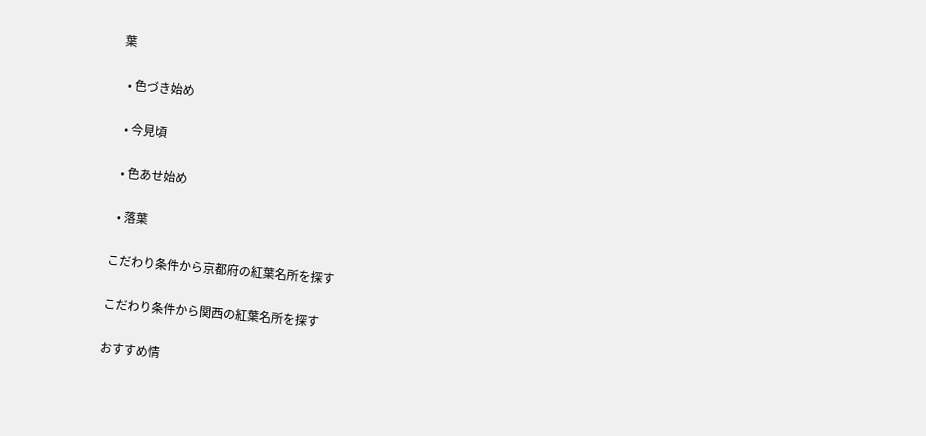葉

  • 色づき始め

  • 今見頃

  • 色あせ始め

  • 落葉

こだわり条件から京都府の紅葉名所を探す

こだわり条件から関西の紅葉名所を探す

おすすめ情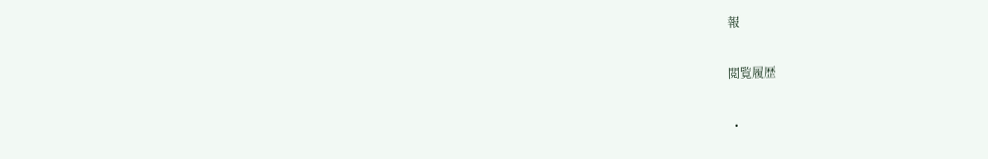報

閲覧履歴

  •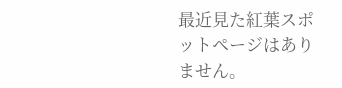最近見た紅葉スポットページはありません。